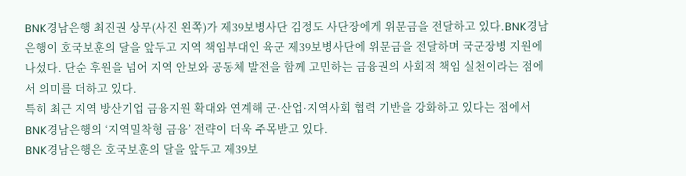BNK경남은행 최진권 상무(사진 왼쪽)가 제39보병사단 김정도 사단장에게 위문금을 전달하고 있다.BNK경남은행이 호국보훈의 달을 앞두고 지역 책임부대인 육군 제39보병사단에 위문금을 전달하며 국군장병 지원에 나섰다. 단순 후원을 넘어 지역 안보와 공동체 발전을 함께 고민하는 금융권의 사회적 책임 실천이라는 점에서 의미를 더하고 있다.
특히 최근 지역 방산기업 금융지원 확대와 연계해 군·산업·지역사회 협력 기반을 강화하고 있다는 점에서 BNK경남은행의 ‘지역밀착형 금융’ 전략이 더욱 주목받고 있다.
BNK경남은행은 호국보훈의 달을 앞두고 제39보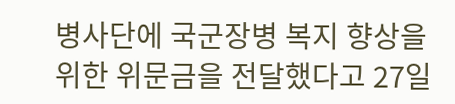병사단에 국군장병 복지 향상을 위한 위문금을 전달했다고 27일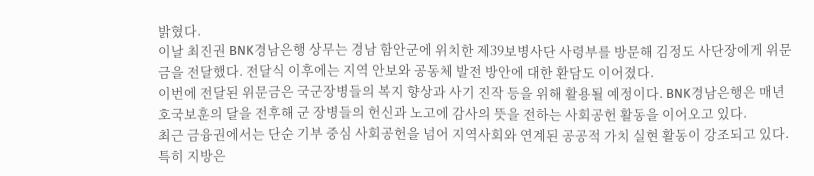밝혔다.
이날 최진권 BNK경남은행 상무는 경남 함안군에 위치한 제39보병사단 사령부를 방문해 김정도 사단장에게 위문금을 전달했다. 전달식 이후에는 지역 안보와 공동체 발전 방안에 대한 환담도 이어졌다.
이번에 전달된 위문금은 국군장병들의 복지 향상과 사기 진작 등을 위해 활용될 예정이다. BNK경남은행은 매년 호국보훈의 달을 전후해 군 장병들의 헌신과 노고에 감사의 뜻을 전하는 사회공헌 활동을 이어오고 있다.
최근 금융권에서는 단순 기부 중심 사회공헌을 넘어 지역사회와 연계된 공공적 가치 실현 활동이 강조되고 있다. 특히 지방은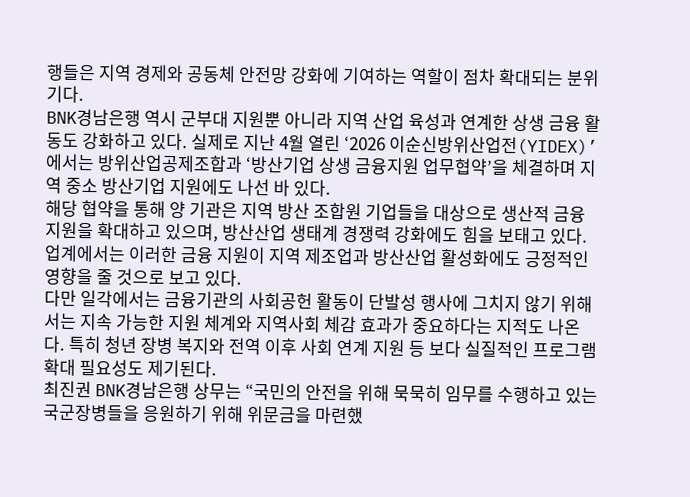행들은 지역 경제와 공동체 안전망 강화에 기여하는 역할이 점차 확대되는 분위기다.
BNK경남은행 역시 군부대 지원뿐 아니라 지역 산업 육성과 연계한 상생 금융 활동도 강화하고 있다. 실제로 지난 4월 열린 ‘2026 이순신방위산업전(YIDEX)’에서는 방위산업공제조합과 ‘방산기업 상생 금융지원 업무협약’을 체결하며 지역 중소 방산기업 지원에도 나선 바 있다.
해당 협약을 통해 양 기관은 지역 방산 조합원 기업들을 대상으로 생산적 금융 지원을 확대하고 있으며, 방산산업 생태계 경쟁력 강화에도 힘을 보태고 있다. 업계에서는 이러한 금융 지원이 지역 제조업과 방산산업 활성화에도 긍정적인 영향을 줄 것으로 보고 있다.
다만 일각에서는 금융기관의 사회공헌 활동이 단발성 행사에 그치지 않기 위해서는 지속 가능한 지원 체계와 지역사회 체감 효과가 중요하다는 지적도 나온다. 특히 청년 장병 복지와 전역 이후 사회 연계 지원 등 보다 실질적인 프로그램 확대 필요성도 제기된다.
최진권 BNK경남은행 상무는 “국민의 안전을 위해 묵묵히 임무를 수행하고 있는 국군장병들을 응원하기 위해 위문금을 마련했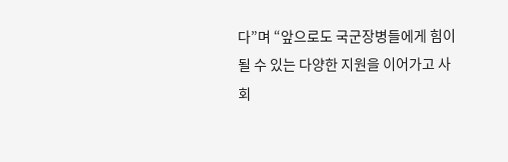다”며 “앞으로도 국군장병들에게 힘이 될 수 있는 다양한 지원을 이어가고 사회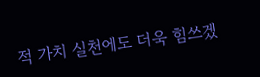적 가치 실천에도 더욱 힘쓰겠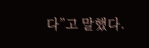다”고 말했다.